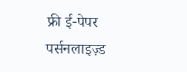फ्री ई-पेपर
पर्सनलाइज़्ड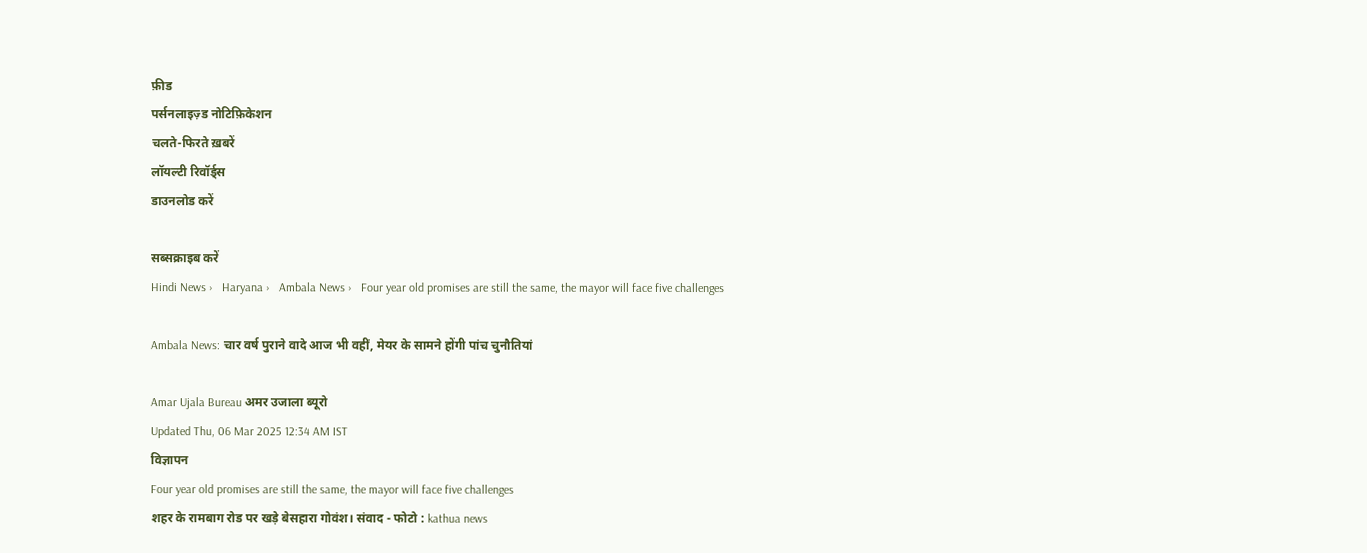फ़ीड
पर्सनलाइज़्ड नोटिफ़िकेशन
चलते-फिरते ख़बरें
लॉयल्टी रिवॉर्ड्स
डाउनलोड करें

सब्सक्राइब करें
Hindi News ›   Haryana ›   Ambala News ›   Four year old promises are still the same, the mayor will face five challenges

Ambala News: चार वर्ष पुराने वादे आज भी वहीं, मेयर के सामने होंगी पांच चुनौतियां

Amar Ujala Bureau अमर उजाला ब्यूरो
Updated Thu, 06 Mar 2025 12:34 AM IST
विज्ञापन
Four year old promises are still the same, the mayor will face five challenges
शहर के रामबाग रोड पर खड़े बेसहारा गोवंश। संवाद - फोटो : kathua news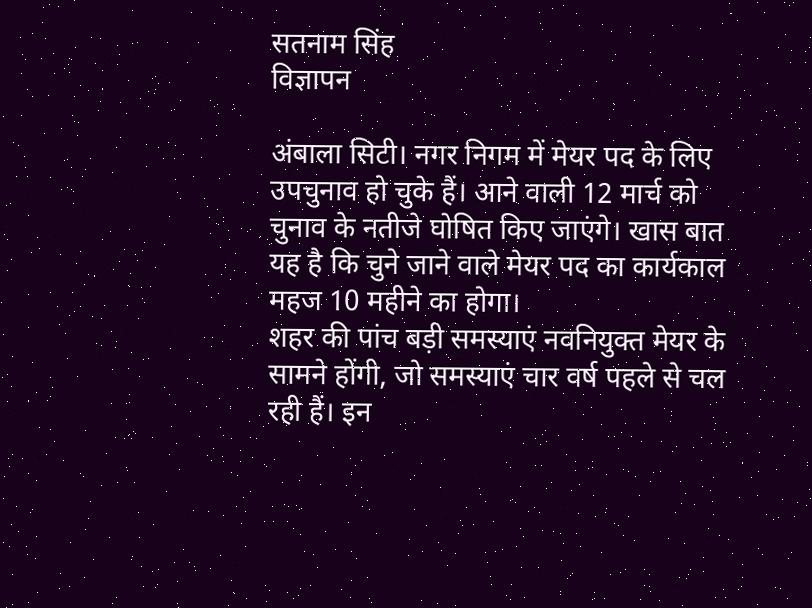सतनाम सिंह
विज्ञापन

अंबाला सिटी। नगर निगम में मेयर पद के लिए उपचुनाव हो चुके हैं। आने वाली 12 मार्च को चुनाव के नतीजे घोषित किए जाएंगे। खास बात यह है कि चुने जाने वाले मेयर पद का कार्यकाल महज 10 महीने का होगा।
शहर की पांच बड़ी समस्याएं नवनियुक्त मेयर के सामने होंगी, जो समस्याएं चार वर्ष पहले से चल रही हैं। इन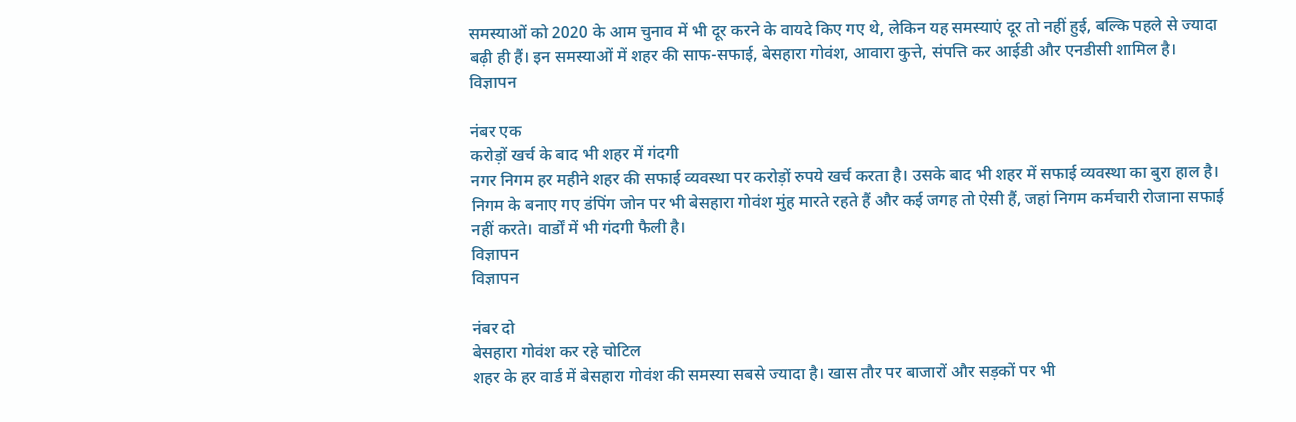समस्याओं को 2020 के आम चुनाव में भी दूर करने के वायदे किए गए थे, लेकिन यह समस्याएं दूर तो नहीं हुई, बल्कि पहले से ज्यादा बढ़ी ही हैं। इन समस्याओं में शहर की साफ-सफाई, बेसहारा गोवंश, आवारा कुत्ते, संपत्ति कर आईडी और एनडीसी शामिल है।
विज्ञापन

नंबर एक
करोड़ों खर्च के बाद भी शहर में गंदगी
नगर निगम हर महीने शहर की सफाई व्यवस्था पर करोड़ों रुपये खर्च करता है। उसके बाद भी शहर में सफाई व्यवस्था का बुरा हाल है। निगम के बनाए गए डंपिंग जोन पर भी बेसहारा गोवंश मुंह मारते रहते हैं और कई जगह तो ऐसी हैं, जहां निगम कर्मचारी रोजाना सफाई नहीं करते। वार्डों में भी गंदगी फैली है।
विज्ञापन
विज्ञापन

नंबर दो
बेसहारा गोवंश कर रहे चोटिल
शहर के हर वार्ड में बेसहारा गोवंश की समस्या सबसे ज्यादा है। खास तौर पर बाजारों और सड़कों पर भी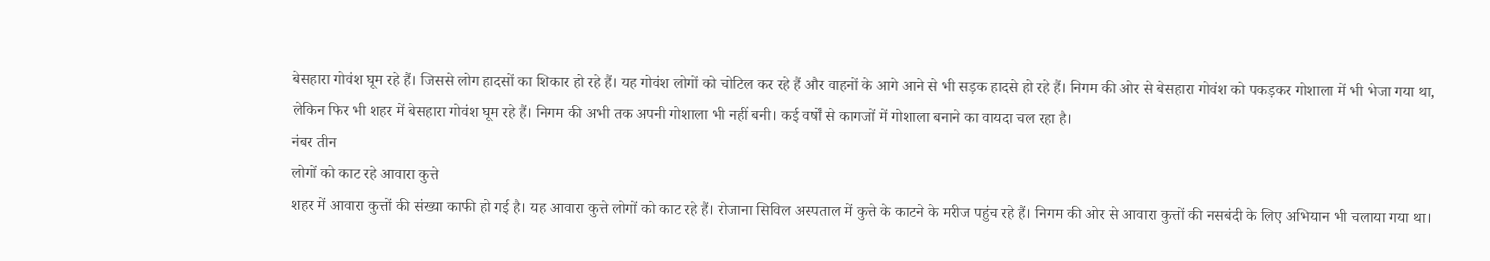बेसहारा गोवंश घूम रहे हैं। जिससे लोग हादसों का शिकार हो रहे हैं। यह गोवंश लोगों को चोटिल कर रहे हैं और वाहनों के आगे आने से भी सड़क हादसे हो रहे हैं। निगम की ओर से बेसहारा गोवंश को पकड़कर गोशाला में भी भेजा गया था, लेकिन फिर भी शहर में बेसहारा गोवंश घूम रहे हैं। निगम की अभी तक अपनी गोशाला भी नहीं बनी। कई वर्षों से कागजों में गोशाला बनाने का वायदा चल रहा है।
नंबर तीन
लोगों को काट रहे आवारा कुत्ते
शहर में आवारा कुत्तों की संख्या काफी हो गई है। यह आवारा कुत्ते लोगों को काट रहे हैं। रोजाना सिविल अस्पताल में कुत्ते के काटने के मरीज पहुंच रहे हैं। निगम की ओर से आवारा कुत्तों की नसबंदी के लिए अभियान भी चलाया गया था।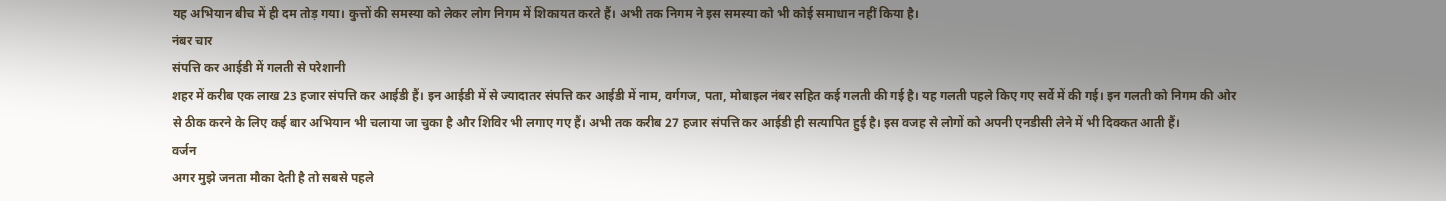यह अभियान बीच में ही दम तोड़ गया। कुत्तों की समस्या को लेकर लोग निगम में शिकायत करते हैं। अभी तक निगम ने इस समस्या को भी कोई समाधान नहीं किया है।
नंबर चार
संपत्ति कर आईडी में गलती से परेशानी
शहर में करीब एक लाख 23 हजार संपत्ति कर आईडी हैं। इन आईडी में से ज्यादातर संपत्ति कर आईडी में नाम, वर्गगज, पता, मोबाइल नंबर सहित कई गलती की गई है। यह गलती पहले किए गए सर्वे में की गई। इन गलती को निगम की ओर से ठीक करने के लिए कई बार अभियान भी चलाया जा चुका है और शिविर भी लगाए गए हैं। अभी तक करीब 27 हजार संपत्ति कर आईडी ही सत्यापित हुई है। इस वजह से लोगों को अपनी एनडीसी लेने में भी दिक्कत आती हैं।
वर्जन
अगर मुझे जनता मौका देती है तो सबसे पहले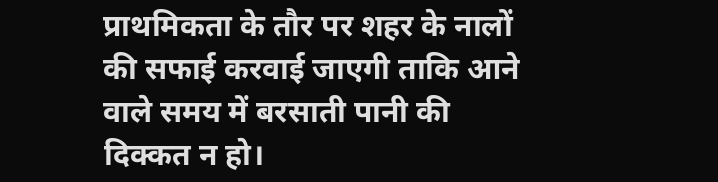प्राथमिकता के तौर पर शहर के नालों की सफाई करवाई जाएगी ताकि आने वाले समय में बरसाती पानी की दिक्कत न हो।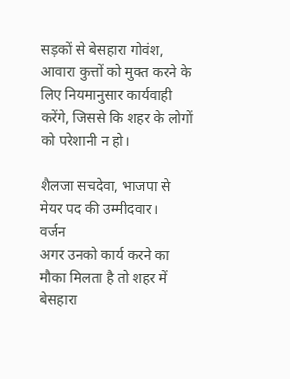सड़कों से बेसहारा गोवंश, आवारा कुत्तों को मुक्त करने के लिए नियमानुसार कार्यवाही करेंगे, जिससे कि शहर के लोगों को परेशानी न हो।

शैलजा सचदेवा, भाजपा से मेयर पद की उम्मीदवार।
वर्जन
अगर उनको कार्य करने का मौका मिलता है तो शहर में बेसहारा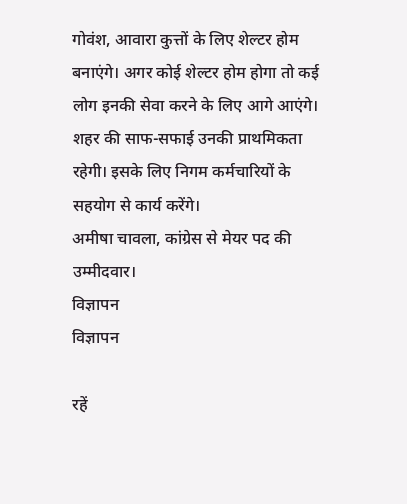गोवंश, आवारा कुत्तों के लिए शेल्टर होम बनाएंगे। अगर कोई शेल्टर होम होगा तो कई लोग इनकी सेवा करने के लिए आगे आएंगे। शहर की साफ-सफाई उनकी प्राथमिकता रहेगी। इसके लिए निगम कर्मचारियों के सहयोग से कार्य करेंगे।
अमीषा चावला, कांग्रेस से मेयर पद की उम्मीदवार।
विज्ञापन
विज्ञापन

रहें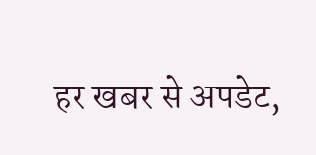हर खबर से अपडेट,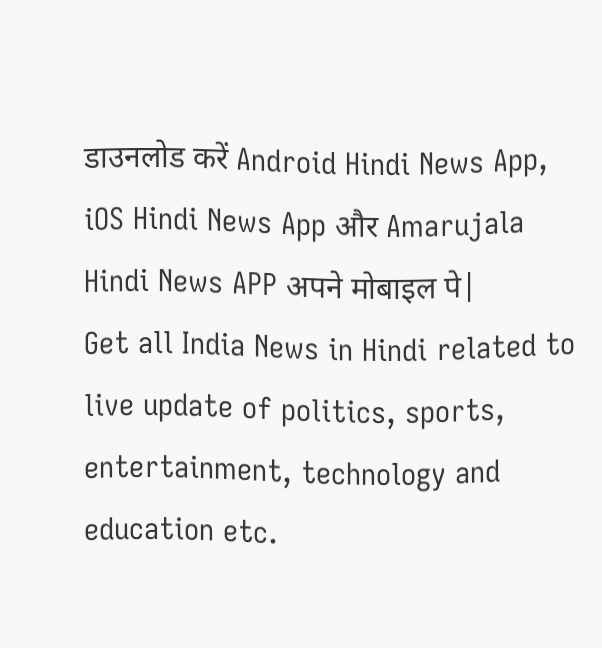डाउनलोड करें Android Hindi News App, iOS Hindi News App और Amarujala Hindi News APP अपने मोबाइल पे|
Get all India News in Hindi related to live update of politics, sports, entertainment, technology and education etc.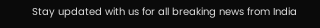Stay updated with us for all breaking news from India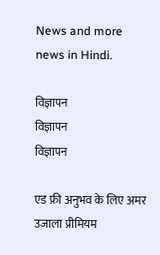News and more news in Hindi.

विज्ञापन
विज्ञापन
विज्ञापन

एड फ्री अनुभव के लिए अमर उजाला प्रीमियम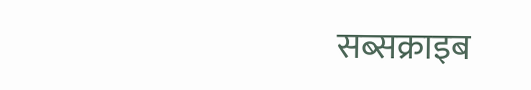सब्सक्राइब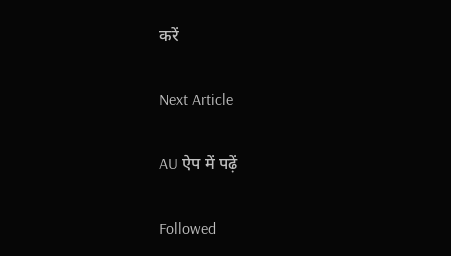करें

Next Article

AU ऐप में पढ़ें

Followed